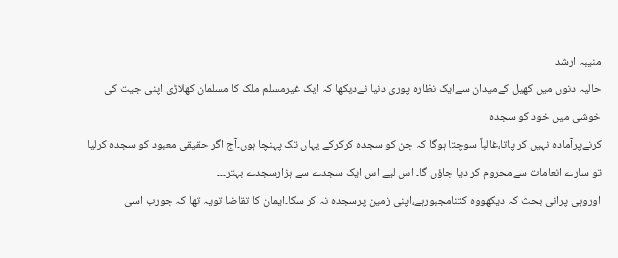منیبہ ارشد
حالیہ دنوں میں کھیل کےمیدان سےایک نظارہ پوری دنیا نےدیکھا کہ ایک غیرمسلم ملک کا مسلمان کھلاڑی اپنی جیت کی خوشی میں خود کو سجدہ
کرنےپرآمادہ نہیں کر پاتا،غالباً سوچتا ہوگا کہ جن کو سجدہ کرکرکے یہاں تک پہنچا ہوں۔آج اگر حقیقی معبود کو سجدہ کرلیا تو سارے انعامات سےمحروم کر دیا جاؤں گا۔ اس لیے اس ایک سجدے سے ہزارسجدے بہتر۔۔۔
اوروہی پرانی بحث کہ دیکھووہ کتنامجبورہے،اپنی زمین پرسجدہ نہ کر سکا۔ایمان کا تقاضا تویہ تھا کہ جورب اسی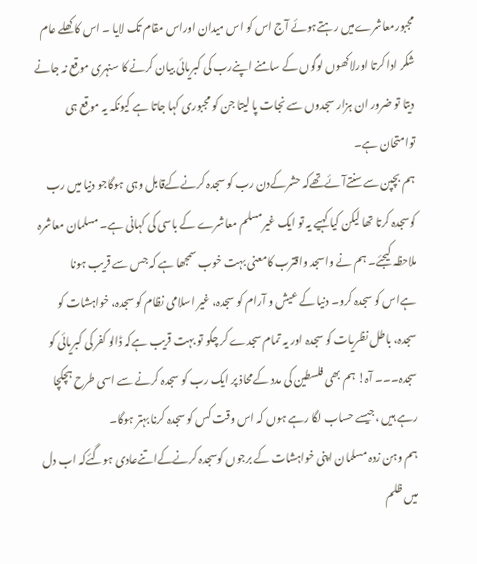مجبورمعاشرےمیں رہتےہوئے آج اس کو اس میدان اوراس مقام تک لایا ۔ اس کا کھلے عام شکر ادا کرتا اورلاکھوں لوگوں کے سامنے اپنےرب کی کبریائی بیان کرنے کا سنہری موقع نہ جانے دیتا تو ضرور ان ہزار سجدوں سے نجات پا لیتا جن کو مجبوری کہا جاتا ہے کیونکہ یہ موقع ہی توامتحان ہے۔
ہم بچپن سےسنتےآئےتھےکہ حشرکےدن رب کو سجدہ کرنےکےقابل وہی ہوگاجو دنیا میں رب کوسجدہ کرتا تھا لیکن کیا کہیے یہ تو ایک غیرمسلم معاشرے کے باسی کی کہانی ہے۔ مسلمان معاشرہ ملاحظہ کیجئے۔ ہم نے واسجد واقترب کامعنی بہت خوب سمجھا ہے کہ جس سے قریب ہونا ہےاس کو سجدہ کرو۔ دنیا کے عیش و آرام کو سجدہ، غیر اسلامی نظام کو سجدہ، خواہشات کو سجدہ، باطل نظریات کو سجدہ اور یہ تمام سجدے کر چکو تو بہت قریب ہےکہ ڈالو کفر کی کبریائی کو سجدہ۔۔۔ آہ! ہم بھی فلسطین کی مدد کےمحاذ پر ایک رب کو سجدہ کرنے سے اسی طرح ہچکچا رہے ہیں ،جیسے حساب لگا رہے ہوں کہ اس وقت کس کو سجدہ کرنا بہتر ہوگا۔
ہم وہن زدہ مسلمان اپنی خواہشات کے برجوں کوسجدہ کرنےکےاتنےعادی ہوگئےکہ اب دل میں ظلم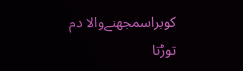کوبراسمجھنےوالا دم توڑتا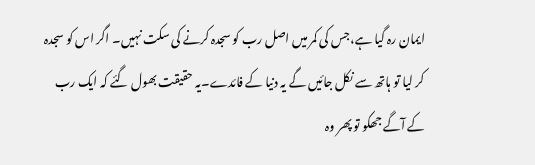ایمان رہ گیا ہے،جس کی کمر میں اصل رب کو سجدہ کرنے کی سکت نہیں۔ اگر اس کو سجدہ کر لیا تو ہاتھ سے نکل جائیں گے یہ دنیا کے فائدے۔یہ حقیقت بھول گئے کہ ایک رب کے آگے جھکو تو پھر وہ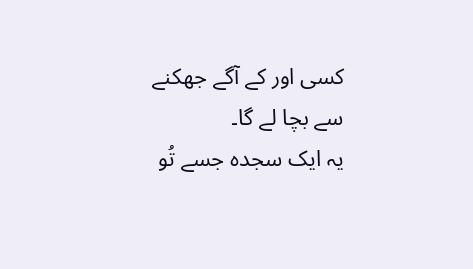کسی اور کے آگے جھکنے سے بچا لے گا۔
یہ ایک سجدہ جسے تُو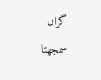گراں سمجھتا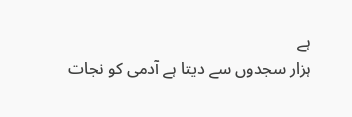ہے
ہزار سجدوں سے دیتا ہے آدمی کو نجات